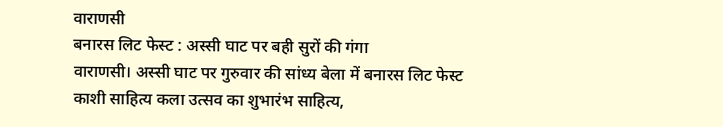वाराणसी
बनारस लिट फेस्ट : अस्सी घाट पर बही सुरों की गंगा
वाराणसी। अस्सी घाट पर गुरुवार की सांध्य बेला में बनारस लिट फेस्ट काशी साहित्य कला उत्सव का शुभारंभ साहित्य,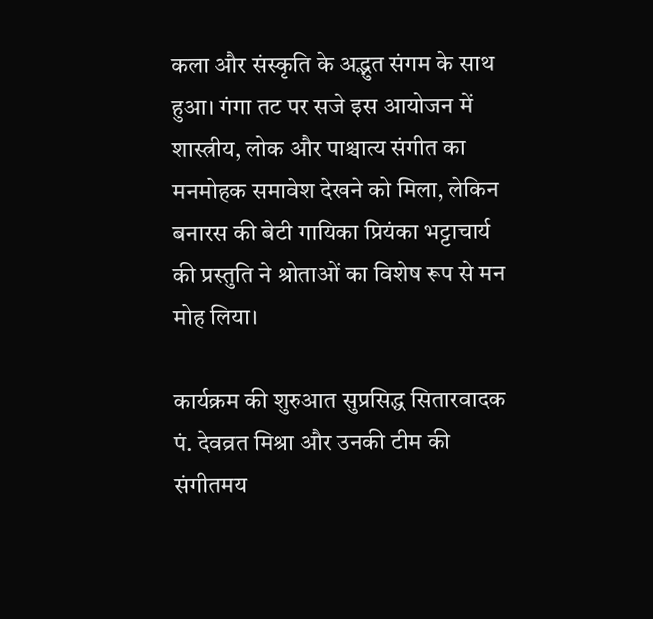कला और संस्कृति के अद्भुत संगम के साथ हुआ। गंगा तट पर सजे इस आयोजन में शास्त्रीय, लोक और पाश्चात्य संगीत का मनमोहक समावेश देखने को मिला, लेकिन बनारस की बेटी गायिका प्रियंका भट्टाचार्य की प्रस्तुति ने श्रोताओं का विशेष रूप से मन मोह लिया।

कार्यक्रम की शुरुआत सुप्रसिद्ध सितारवादक पं. देवव्रत मिश्रा और उनकी टीम की संगीतमय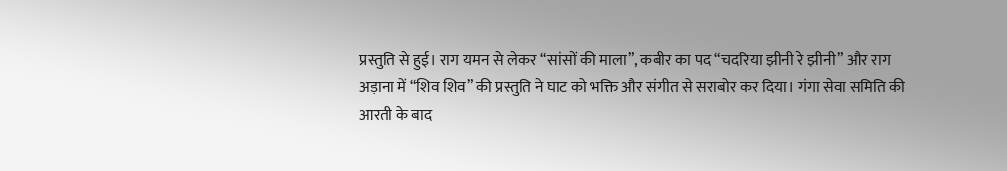प्रस्तुति से हुई। राग यमन से लेकर “सांसों की माला”, कबीर का पद “चदरिया झीनी रे झीनी” और राग अड़ाना में “शिव शिव” की प्रस्तुति ने घाट को भक्ति और संगीत से सराबोर कर दिया। गंगा सेवा समिति की आरती के बाद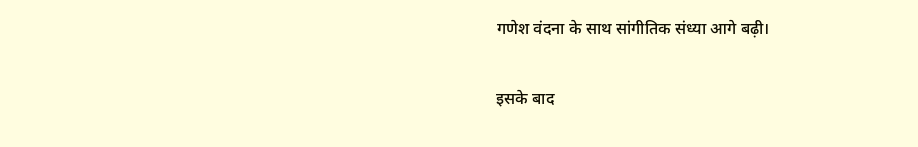गणेश वंदना के साथ सांगीतिक संध्या आगे बढ़ी।

इसके बाद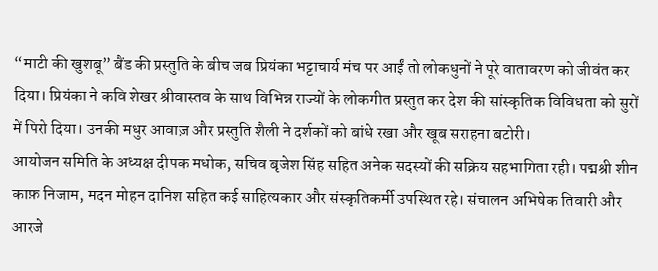“माटी की खुशबू” बैंड की प्रस्तुति के बीच जब प्रियंका भट्टाचार्य मंच पर आईं तो लोकधुनों ने पूरे वातावरण को जीवंत कर दिया। प्रियंका ने कवि शेखर श्रीवास्तव के साथ विभिन्न राज्यों के लोकगीत प्रस्तुत कर देश की सांस्कृतिक विविधता को सुरों में पिरो दिया। उनकी मधुर आवाज़ और प्रस्तुति शैली ने दर्शकों को बांधे रखा और खूब सराहना बटोरी।
आयोजन समिति के अध्यक्ष दीपक मधोक, सचिव बृजेश सिंह सहित अनेक सदस्यों की सक्रिय सहभागिता रही। पद्मश्री शीन काफ़ निजाम, मदन मोहन दानिश सहित कई साहित्यकार और संस्कृतिकर्मी उपस्थित रहे। संचालन अभिषेक तिवारी और आरजे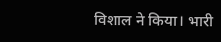विशाल ने किया। भारी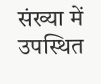संख्या में उपस्थित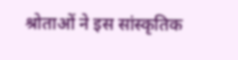श्रोताओं ने इस सांस्कृतिक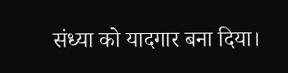संध्या को यादगार बना दिया।